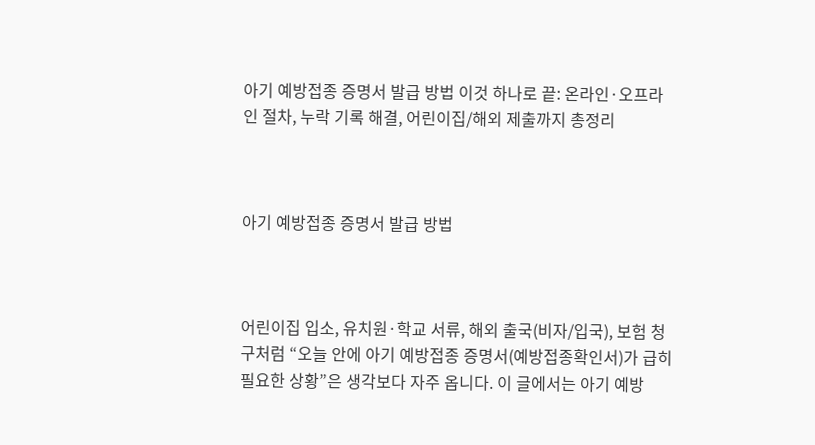아기 예방접종 증명서 발급 방법 이것 하나로 끝: 온라인·오프라인 절차, 누락 기록 해결, 어린이집/해외 제출까지 총정리



아기 예방접종 증명서 발급 방법



어린이집 입소, 유치원·학교 서류, 해외 출국(비자/입국), 보험 청구처럼 “오늘 안에 아기 예방접종 증명서(예방접종확인서)가 급히 필요한 상황”은 생각보다 자주 옵니다. 이 글에서는 아기 예방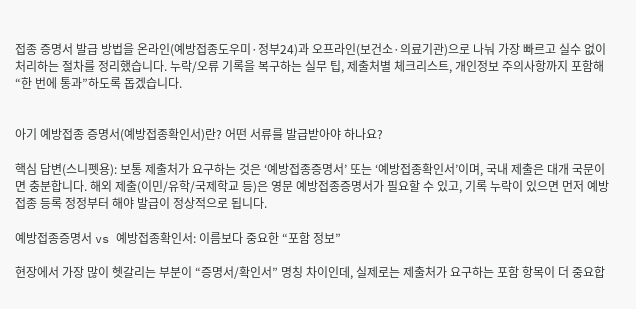접종 증명서 발급 방법을 온라인(예방접종도우미·정부24)과 오프라인(보건소·의료기관)으로 나눠 가장 빠르고 실수 없이 처리하는 절차를 정리했습니다. 누락/오류 기록을 복구하는 실무 팁, 제출처별 체크리스트, 개인정보 주의사항까지 포함해 “한 번에 통과”하도록 돕겠습니다.


아기 예방접종 증명서(예방접종확인서)란? 어떤 서류를 발급받아야 하나요?

핵심 답변(스니펫용): 보통 제출처가 요구하는 것은 ‘예방접종증명서’ 또는 ‘예방접종확인서’이며, 국내 제출은 대개 국문이면 충분합니다. 해외 제출(이민/유학/국제학교 등)은 영문 예방접종증명서가 필요할 수 있고, 기록 누락이 있으면 먼저 예방접종 등록 정정부터 해야 발급이 정상적으로 됩니다.

예방접종증명서 vs 예방접종확인서: 이름보다 중요한 “포함 정보”

현장에서 가장 많이 헷갈리는 부분이 “증명서/확인서” 명칭 차이인데, 실제로는 제출처가 요구하는 포함 항목이 더 중요합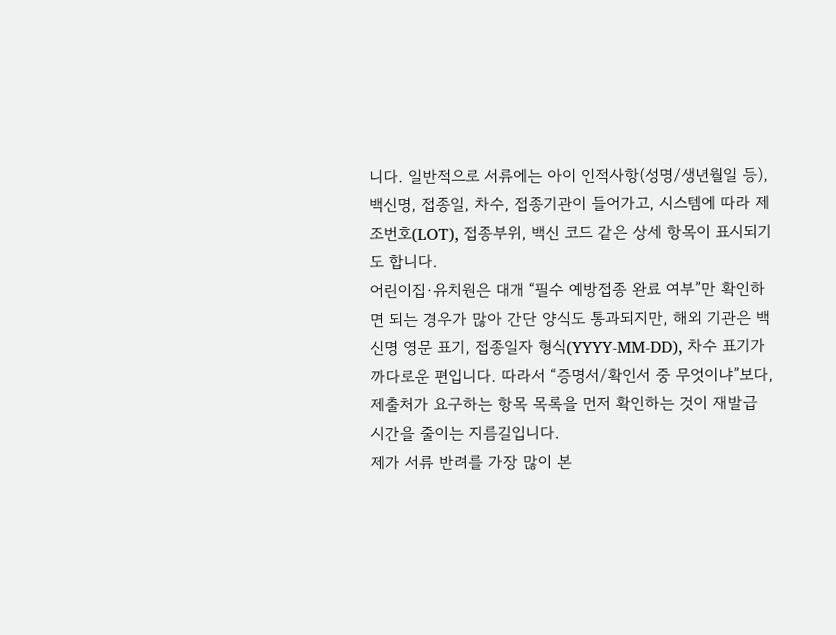니다. 일반적으로 서류에는 아이 인적사항(성명/생년월일 등), 백신명, 접종일, 차수, 접종기관이 들어가고, 시스템에 따라 제조번호(LOT), 접종부위, 백신 코드 같은 상세 항목이 표시되기도 합니다.
어린이집·유치원은 대개 “필수 예방접종 완료 여부”만 확인하면 되는 경우가 많아 간단 양식도 통과되지만, 해외 기관은 백신명 영문 표기, 접종일자 형식(YYYY-MM-DD), 차수 표기가 까다로운 편입니다. 따라서 “증명서/확인서 중 무엇이냐”보다, 제출처가 요구하는 항목 목록을 먼저 확인하는 것이 재발급 시간을 줄이는 지름길입니다.
제가 서류 반려를 가장 많이 본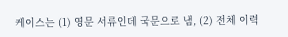케이스는 (1) 영문 서류인데 국문으로 냄, (2) 전체 이력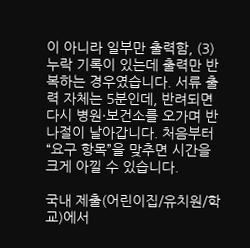이 아니라 일부만 출력함, (3) 누락 기록이 있는데 출력만 반복하는 경우였습니다. 서류 출력 자체는 5분인데, 반려되면 다시 병원·보건소를 오가며 반나절이 날아갑니다. 처음부터 “요구 항목”을 맞추면 시간을 크게 아낄 수 있습니다.

국내 제출(어린이집/유치원/학교)에서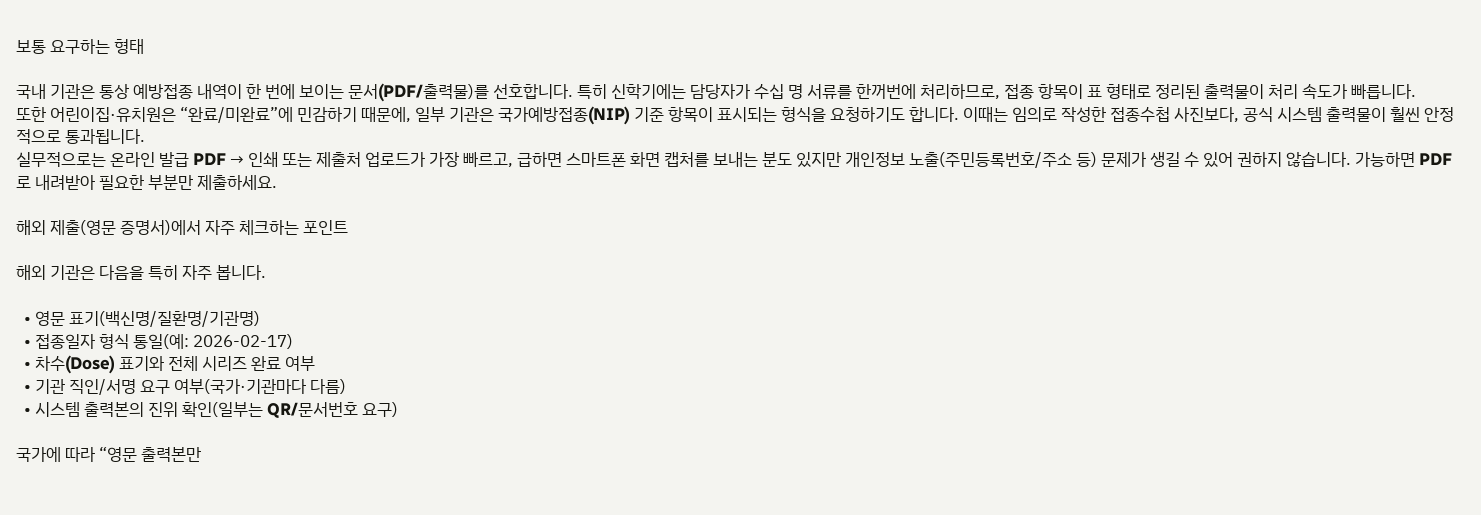보통 요구하는 형태

국내 기관은 통상 예방접종 내역이 한 번에 보이는 문서(PDF/출력물)를 선호합니다. 특히 신학기에는 담당자가 수십 명 서류를 한꺼번에 처리하므로, 접종 항목이 표 형태로 정리된 출력물이 처리 속도가 빠릅니다.
또한 어린이집·유치원은 “완료/미완료”에 민감하기 때문에, 일부 기관은 국가예방접종(NIP) 기준 항목이 표시되는 형식을 요청하기도 합니다. 이때는 임의로 작성한 접종수첩 사진보다, 공식 시스템 출력물이 훨씬 안정적으로 통과됩니다.
실무적으로는 온라인 발급 PDF → 인쇄 또는 제출처 업로드가 가장 빠르고, 급하면 스마트폰 화면 캡처를 보내는 분도 있지만 개인정보 노출(주민등록번호/주소 등) 문제가 생길 수 있어 권하지 않습니다. 가능하면 PDF로 내려받아 필요한 부분만 제출하세요.

해외 제출(영문 증명서)에서 자주 체크하는 포인트

해외 기관은 다음을 특히 자주 봅니다.

  • 영문 표기(백신명/질환명/기관명)
  • 접종일자 형식 통일(예: 2026-02-17)
  • 차수(Dose) 표기와 전체 시리즈 완료 여부
  • 기관 직인/서명 요구 여부(국가·기관마다 다름)
  • 시스템 출력본의 진위 확인(일부는 QR/문서번호 요구)

국가에 따라 “영문 출력본만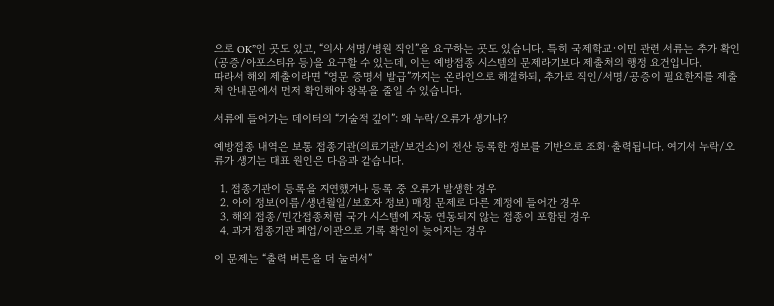으로 OK”인 곳도 있고, “의사 서명/병원 직인”을 요구하는 곳도 있습니다. 특히 국제학교·이민 관련 서류는 추가 확인(공증/아포스티유 등)을 요구할 수 있는데, 이는 예방접종 시스템의 문제라기보다 제출처의 행정 요건입니다.
따라서 해외 제출이라면 “영문 증명서 발급”까지는 온라인으로 해결하되, 추가로 직인/서명/공증이 필요한지를 제출처 안내문에서 먼저 확인해야 왕복을 줄일 수 있습니다.

서류에 들어가는 데이터의 “기술적 깊이”: 왜 누락/오류가 생기나?

예방접종 내역은 보통 접종기관(의료기관/보건소)이 전산 등록한 정보를 기반으로 조회·출력됩니다. 여기서 누락/오류가 생기는 대표 원인은 다음과 같습니다.

  1. 접종기관이 등록을 지연했거나 등록 중 오류가 발생한 경우
  2. 아이 정보(이름/생년월일/보호자 정보) 매칭 문제로 다른 계정에 들어간 경우
  3. 해외 접종/민간접종처럼 국가 시스템에 자동 연동되지 않는 접종이 포함된 경우
  4. 과거 접종기관 폐업/이관으로 기록 확인이 늦어지는 경우

이 문제는 “출력 버튼을 더 눌러서”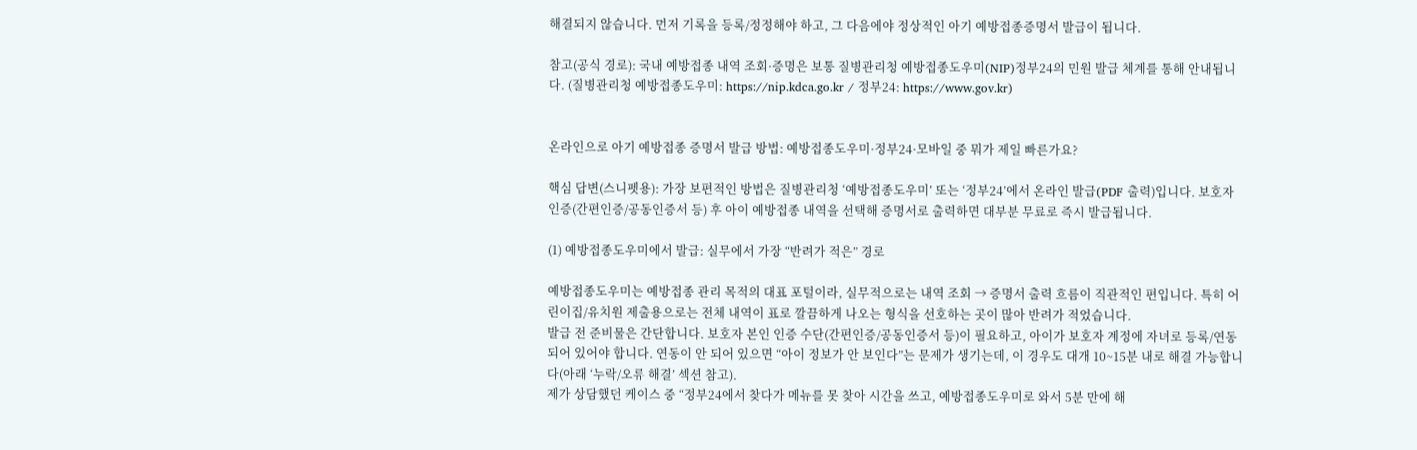해결되지 않습니다. 먼저 기록을 등록/정정해야 하고, 그 다음에야 정상적인 아기 예방접종증명서 발급이 됩니다.

참고(공식 경로): 국내 예방접종 내역 조회·증명은 보통 질병관리청 예방접종도우미(NIP)정부24의 민원 발급 체계를 통해 안내됩니다. (질병관리청 예방접종도우미: https://nip.kdca.go.kr / 정부24: https://www.gov.kr)


온라인으로 아기 예방접종 증명서 발급 방법: 예방접종도우미·정부24·모바일 중 뭐가 제일 빠른가요?

핵심 답변(스니펫용): 가장 보편적인 방법은 질병관리청 ‘예방접종도우미’ 또는 ‘정부24’에서 온라인 발급(PDF 출력)입니다. 보호자 인증(간편인증/공동인증서 등) 후 아이 예방접종 내역을 선택해 증명서로 출력하면 대부분 무료로 즉시 발급됩니다.

(1) 예방접종도우미에서 발급: 실무에서 가장 “반려가 적은” 경로

예방접종도우미는 예방접종 관리 목적의 대표 포털이라, 실무적으로는 내역 조회 → 증명서 출력 흐름이 직관적인 편입니다. 특히 어린이집/유치원 제출용으로는 전체 내역이 표로 깔끔하게 나오는 형식을 선호하는 곳이 많아 반려가 적었습니다.
발급 전 준비물은 간단합니다. 보호자 본인 인증 수단(간편인증/공동인증서 등)이 필요하고, 아이가 보호자 계정에 자녀로 등록/연동되어 있어야 합니다. 연동이 안 되어 있으면 “아이 정보가 안 보인다”는 문제가 생기는데, 이 경우도 대개 10~15분 내로 해결 가능합니다(아래 ‘누락/오류 해결’ 섹션 참고).
제가 상담했던 케이스 중 “정부24에서 찾다가 메뉴를 못 찾아 시간을 쓰고, 예방접종도우미로 와서 5분 만에 해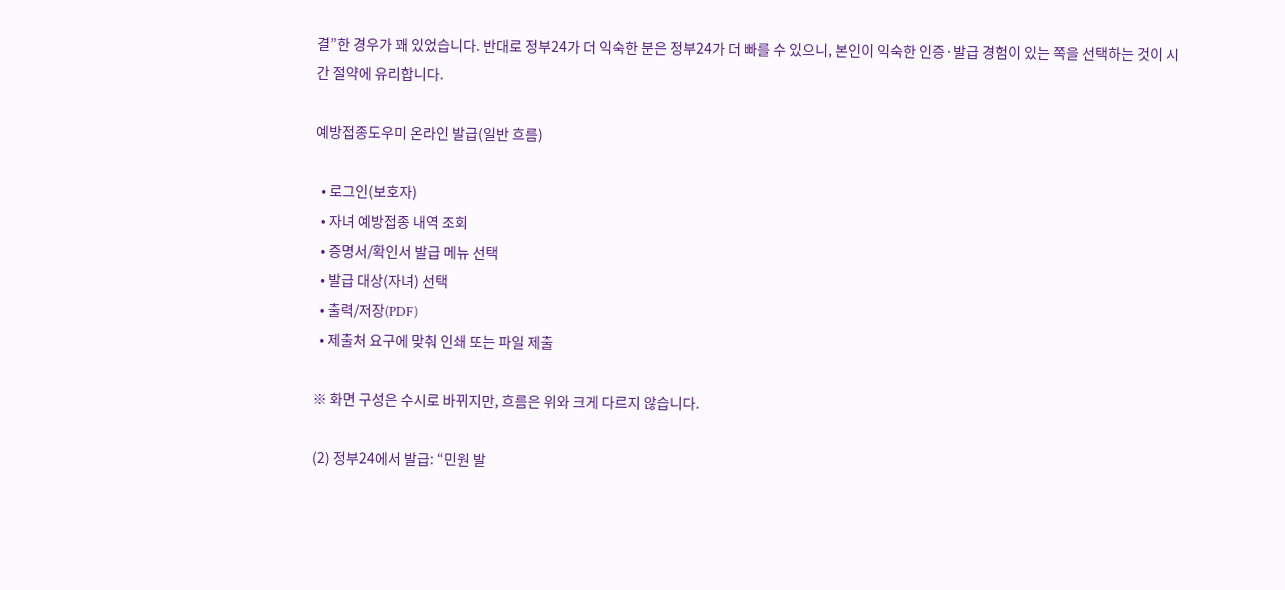결”한 경우가 꽤 있었습니다. 반대로 정부24가 더 익숙한 분은 정부24가 더 빠를 수 있으니, 본인이 익숙한 인증·발급 경험이 있는 쪽을 선택하는 것이 시간 절약에 유리합니다.

예방접종도우미 온라인 발급(일반 흐름)

  • 로그인(보호자)
  • 자녀 예방접종 내역 조회
  • 증명서/확인서 발급 메뉴 선택
  • 발급 대상(자녀) 선택
  • 출력/저장(PDF)
  • 제출처 요구에 맞춰 인쇄 또는 파일 제출

※ 화면 구성은 수시로 바뀌지만, 흐름은 위와 크게 다르지 않습니다.

(2) 정부24에서 발급: “민원 발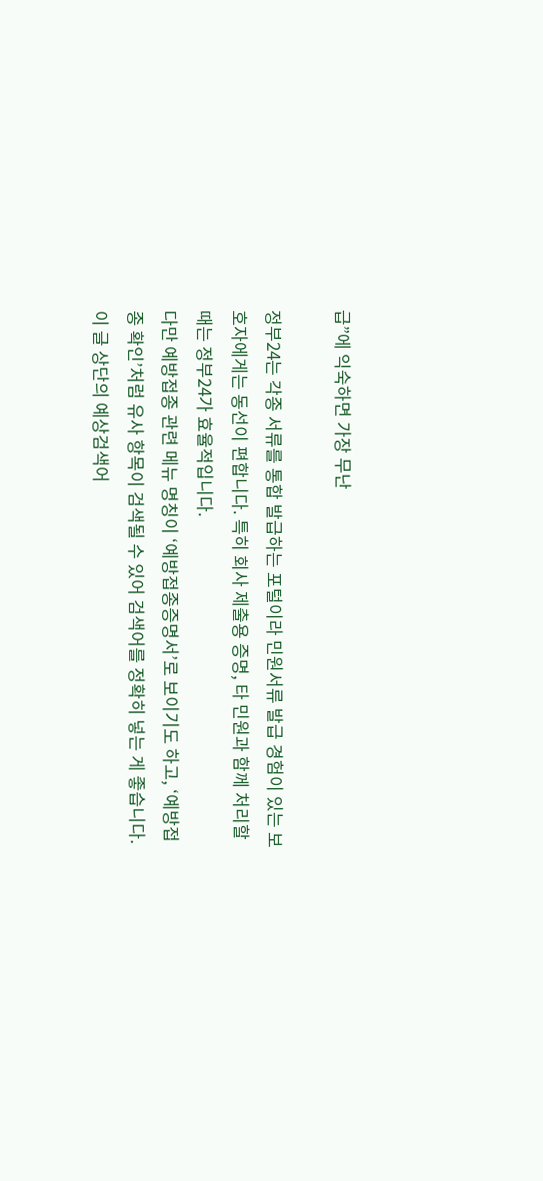급”에 익숙하면 가장 무난

정부24는 각종 서류를 통합 발급하는 포털이라 민원서류 발급 경험이 있는 보호자에게는 동선이 편합니다. 특히 회사 제출용 증명, 타 민원과 함께 처리할 때는 정부24가 효율적입니다.
다만 예방접종 관련 메뉴 명칭이 ‘예방접종증명서’로 보이기도 하고, ‘예방접종 확인’처럼 유사 항목이 검색될 수 있어 검색어를 정확히 넣는 게 좋습니다. 이 글 상단의 예상검색어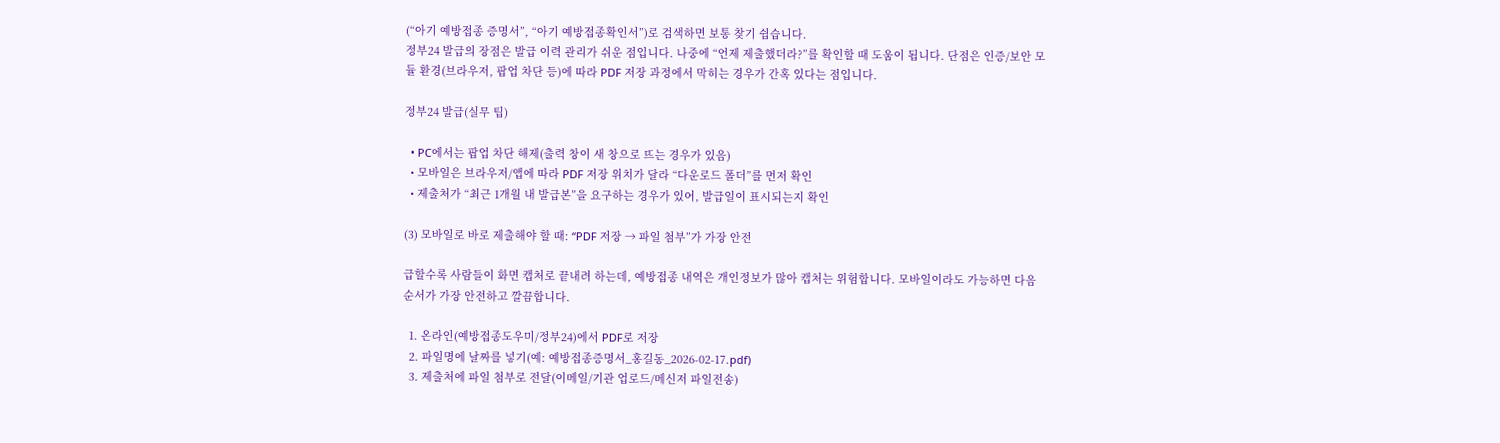(“아기 예방접종 증명서”, “아기 예방접종확인서”)로 검색하면 보통 찾기 쉽습니다.
정부24 발급의 장점은 발급 이력 관리가 쉬운 점입니다. 나중에 “언제 제출했더라?”를 확인할 때 도움이 됩니다. 단점은 인증/보안 모듈 환경(브라우저, 팝업 차단 등)에 따라 PDF 저장 과정에서 막히는 경우가 간혹 있다는 점입니다.

정부24 발급(실무 팁)

  • PC에서는 팝업 차단 해제(출력 창이 새 창으로 뜨는 경우가 있음)
  • 모바일은 브라우저/앱에 따라 PDF 저장 위치가 달라 “다운로드 폴더”를 먼저 확인
  • 제출처가 “최근 1개월 내 발급본”을 요구하는 경우가 있어, 발급일이 표시되는지 확인

(3) 모바일로 바로 제출해야 할 때: “PDF 저장 → 파일 첨부”가 가장 안전

급할수록 사람들이 화면 캡처로 끝내려 하는데, 예방접종 내역은 개인정보가 많아 캡처는 위험합니다. 모바일이라도 가능하면 다음 순서가 가장 안전하고 깔끔합니다.

  1. 온라인(예방접종도우미/정부24)에서 PDF로 저장
  2. 파일명에 날짜를 넣기(예: 예방접종증명서_홍길동_2026-02-17.pdf)
  3. 제출처에 파일 첨부로 전달(이메일/기관 업로드/메신저 파일전송)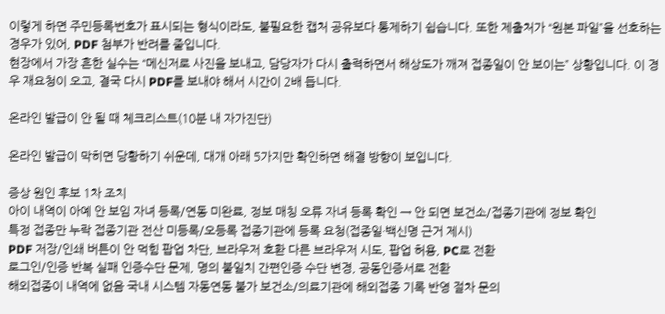이렇게 하면 주민등록번호가 표시되는 형식이라도, 불필요한 캡처 공유보다 통제하기 쉽습니다. 또한 제출처가 “원본 파일”을 선호하는 경우가 있어, PDF 첨부가 반려를 줄입니다.
현장에서 가장 흔한 실수는 “메신저로 사진을 보내고, 담당자가 다시 출력하면서 해상도가 깨져 접종일이 안 보이는” 상황입니다. 이 경우 재요청이 오고, 결국 다시 PDF를 보내야 해서 시간이 2배 듭니다.

온라인 발급이 안 될 때 체크리스트(10분 내 자가진단)

온라인 발급이 막히면 당황하기 쉬운데, 대개 아래 5가지만 확인하면 해결 방향이 보입니다.

증상 원인 후보 1차 조치
아이 내역이 아예 안 보임 자녀 등록/연동 미완료, 정보 매칭 오류 자녀 등록 확인 → 안 되면 보건소/접종기관에 정보 확인
특정 접종만 누락 접종기관 전산 미등록/오등록 접종기관에 등록 요청(접종일·백신명 근거 제시)
PDF 저장/인쇄 버튼이 안 먹힘 팝업 차단, 브라우저 호환 다른 브라우저 시도, 팝업 허용, PC로 전환
로그인/인증 반복 실패 인증수단 문제, 명의 불일치 간편인증 수단 변경, 공동인증서로 전환
해외접종이 내역에 없음 국내 시스템 자동연동 불가 보건소/의료기관에 해외접종 기록 반영 절차 문의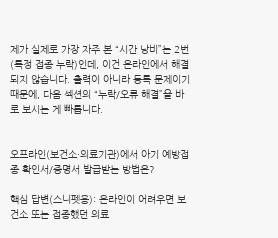제가 실제로 가장 자주 본 “시간 낭비”는 2번(특정 접종 누락)인데, 이건 온라인에서 해결되지 않습니다. 출력이 아니라 등록 문제이기 때문에, 다음 섹션의 “누락/오류 해결”을 바로 보시는 게 빠릅니다.


오프라인(보건소·의료기관)에서 아기 예방접종 확인서/증명서 발급받는 방법은?

핵심 답변(스니펫용): 온라인이 어려우면 보건소 또는 접종했던 의료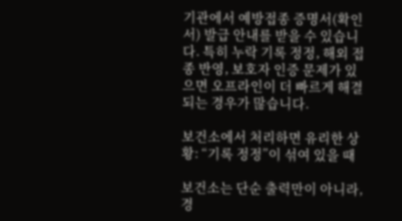기관에서 예방접종 증명서(확인서) 발급 안내를 받을 수 있습니다. 특히 누락 기록 정정, 해외 접종 반영, 보호자 인증 문제가 있으면 오프라인이 더 빠르게 해결되는 경우가 많습니다.

보건소에서 처리하면 유리한 상황: “기록 정정”이 섞여 있을 때

보건소는 단순 출력만이 아니라, 경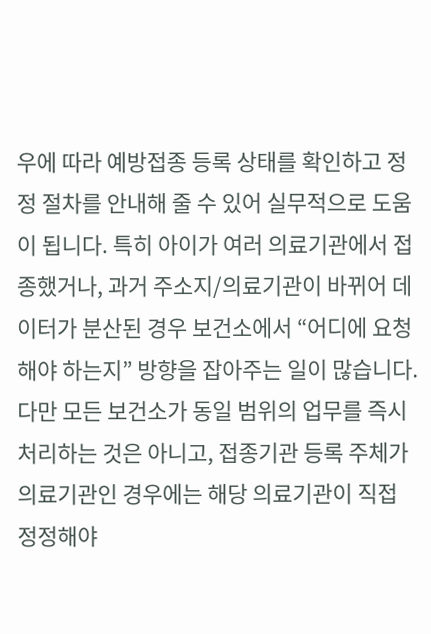우에 따라 예방접종 등록 상태를 확인하고 정정 절차를 안내해 줄 수 있어 실무적으로 도움이 됩니다. 특히 아이가 여러 의료기관에서 접종했거나, 과거 주소지/의료기관이 바뀌어 데이터가 분산된 경우 보건소에서 “어디에 요청해야 하는지” 방향을 잡아주는 일이 많습니다.
다만 모든 보건소가 동일 범위의 업무를 즉시 처리하는 것은 아니고, 접종기관 등록 주체가 의료기관인 경우에는 해당 의료기관이 직접 정정해야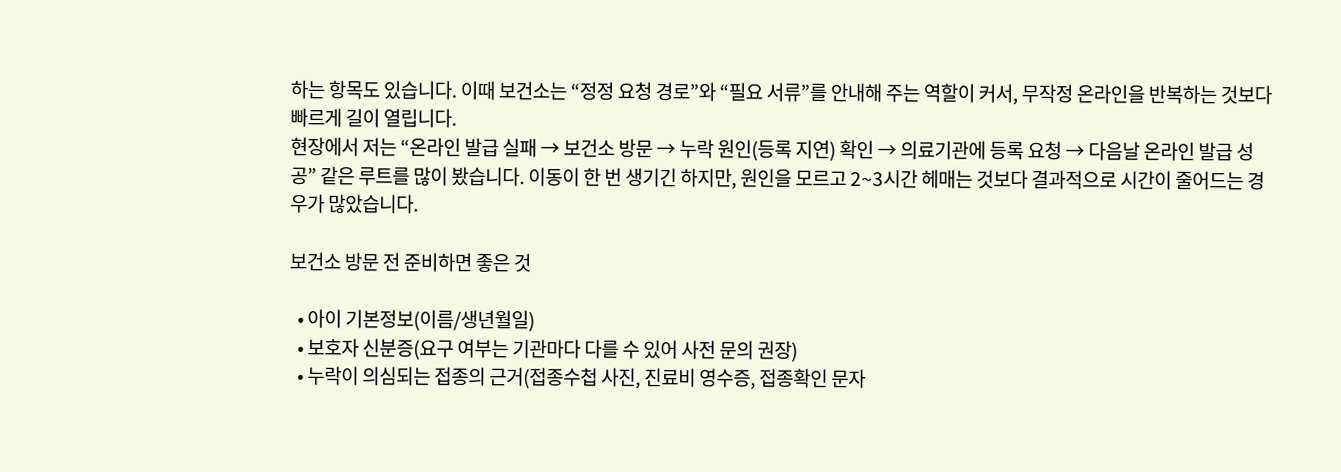하는 항목도 있습니다. 이때 보건소는 “정정 요청 경로”와 “필요 서류”를 안내해 주는 역할이 커서, 무작정 온라인을 반복하는 것보다 빠르게 길이 열립니다.
현장에서 저는 “온라인 발급 실패 → 보건소 방문 → 누락 원인(등록 지연) 확인 → 의료기관에 등록 요청 → 다음날 온라인 발급 성공” 같은 루트를 많이 봤습니다. 이동이 한 번 생기긴 하지만, 원인을 모르고 2~3시간 헤매는 것보다 결과적으로 시간이 줄어드는 경우가 많았습니다.

보건소 방문 전 준비하면 좋은 것

  • 아이 기본정보(이름/생년월일)
  • 보호자 신분증(요구 여부는 기관마다 다를 수 있어 사전 문의 권장)
  • 누락이 의심되는 접종의 근거(접종수첩 사진, 진료비 영수증, 접종확인 문자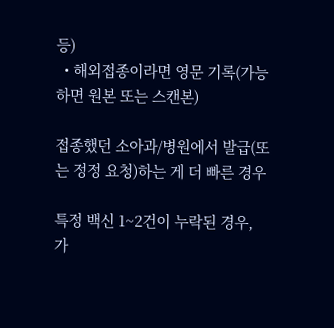등)
  • 해외접종이라면 영문 기록(가능하면 원본 또는 스캔본)

접종했던 소아과/병원에서 발급(또는 정정 요청)하는 게 더 빠른 경우

특정 백신 1~2건이 누락된 경우, 가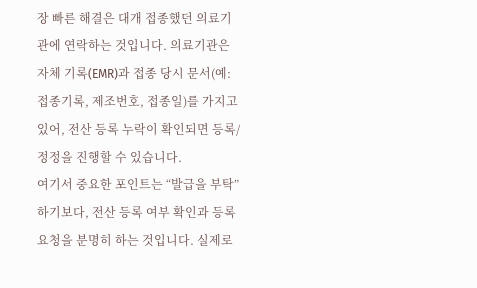장 빠른 해결은 대개 접종했던 의료기관에 연락하는 것입니다. 의료기관은 자체 기록(EMR)과 접종 당시 문서(예: 접종기록, 제조번호, 접종일)를 가지고 있어, 전산 등록 누락이 확인되면 등록/정정을 진행할 수 있습니다.
여기서 중요한 포인트는 “발급을 부탁”하기보다, 전산 등록 여부 확인과 등록 요청을 분명히 하는 것입니다. 실제로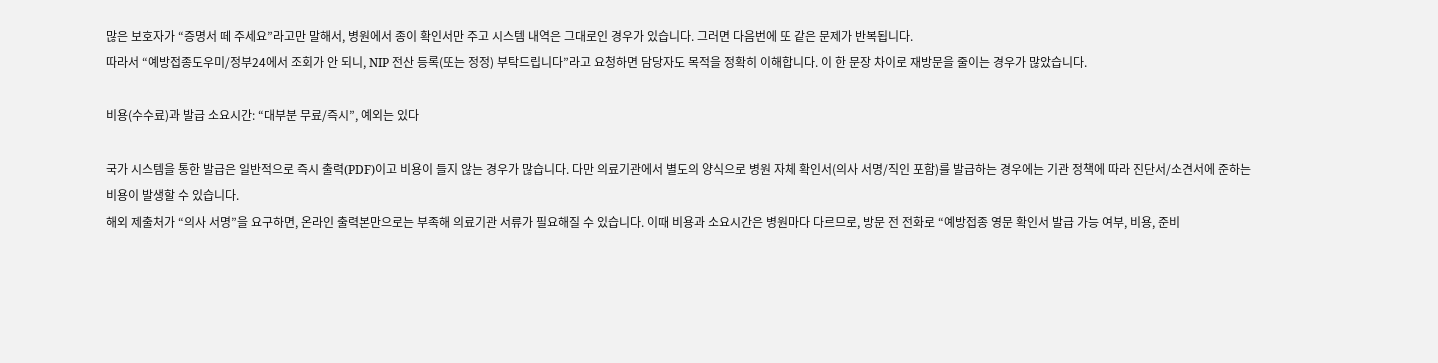많은 보호자가 “증명서 떼 주세요”라고만 말해서, 병원에서 종이 확인서만 주고 시스템 내역은 그대로인 경우가 있습니다. 그러면 다음번에 또 같은 문제가 반복됩니다.
따라서 “예방접종도우미/정부24에서 조회가 안 되니, NIP 전산 등록(또는 정정) 부탁드립니다”라고 요청하면 담당자도 목적을 정확히 이해합니다. 이 한 문장 차이로 재방문을 줄이는 경우가 많았습니다.

비용(수수료)과 발급 소요시간: “대부분 무료/즉시”, 예외는 있다

국가 시스템을 통한 발급은 일반적으로 즉시 출력(PDF)이고 비용이 들지 않는 경우가 많습니다. 다만 의료기관에서 별도의 양식으로 병원 자체 확인서(의사 서명/직인 포함)를 발급하는 경우에는 기관 정책에 따라 진단서/소견서에 준하는 비용이 발생할 수 있습니다.
해외 제출처가 “의사 서명”을 요구하면, 온라인 출력본만으로는 부족해 의료기관 서류가 필요해질 수 있습니다. 이때 비용과 소요시간은 병원마다 다르므로, 방문 전 전화로 “예방접종 영문 확인서 발급 가능 여부, 비용, 준비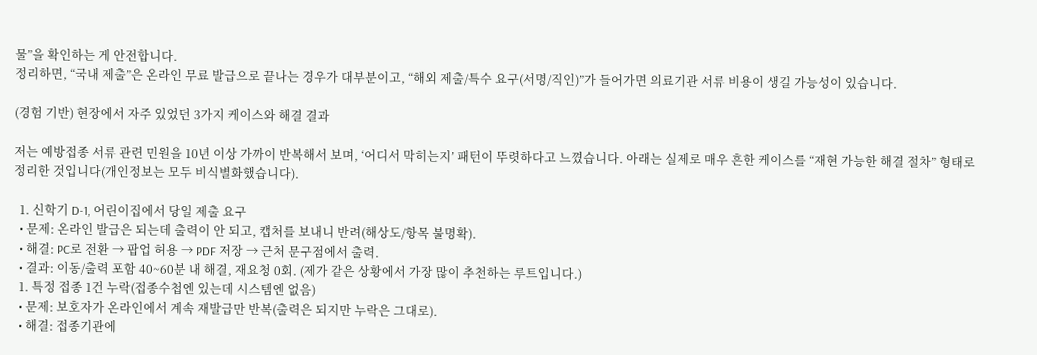물”을 확인하는 게 안전합니다.
정리하면, “국내 제출”은 온라인 무료 발급으로 끝나는 경우가 대부분이고, “해외 제출/특수 요구(서명/직인)”가 들어가면 의료기관 서류 비용이 생길 가능성이 있습니다.

(경험 기반) 현장에서 자주 있었던 3가지 케이스와 해결 결과

저는 예방접종 서류 관련 민원을 10년 이상 가까이 반복해서 보며, ‘어디서 막히는지’ 패턴이 뚜렷하다고 느꼈습니다. 아래는 실제로 매우 흔한 케이스를 “재현 가능한 해결 절차” 형태로 정리한 것입니다(개인정보는 모두 비식별화했습니다).

  1. 신학기 D-1, 어린이집에서 당일 제출 요구
  • 문제: 온라인 발급은 되는데 출력이 안 되고, 캡처를 보내니 반려(해상도/항목 불명확).
  • 해결: PC로 전환 → 팝업 허용 → PDF 저장 → 근처 문구점에서 출력.
  • 결과: 이동/출력 포함 40~60분 내 해결, 재요청 0회. (제가 같은 상황에서 가장 많이 추천하는 루트입니다.)
  1. 특정 접종 1건 누락(접종수첩엔 있는데 시스템엔 없음)
  • 문제: 보호자가 온라인에서 계속 재발급만 반복(출력은 되지만 누락은 그대로).
  • 해결: 접종기관에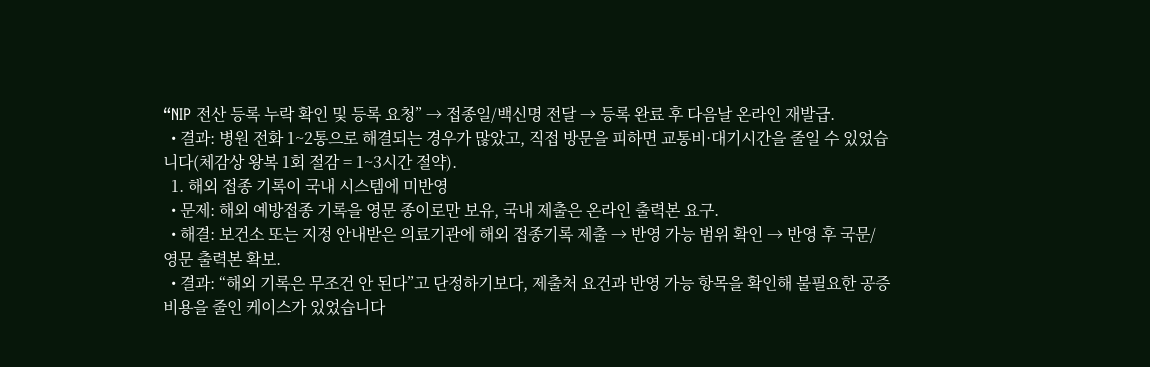“NIP 전산 등록 누락 확인 및 등록 요청” → 접종일/백신명 전달 → 등록 완료 후 다음날 온라인 재발급.
  • 결과: 병원 전화 1~2통으로 해결되는 경우가 많았고, 직접 방문을 피하면 교통비·대기시간을 줄일 수 있었습니다(체감상 왕복 1회 절감 = 1~3시간 절약).
  1. 해외 접종 기록이 국내 시스템에 미반영
  • 문제: 해외 예방접종 기록을 영문 종이로만 보유, 국내 제출은 온라인 출력본 요구.
  • 해결: 보건소 또는 지정 안내받은 의료기관에 해외 접종기록 제출 → 반영 가능 범위 확인 → 반영 후 국문/영문 출력본 확보.
  • 결과: “해외 기록은 무조건 안 된다”고 단정하기보다, 제출처 요건과 반영 가능 항목을 확인해 불필요한 공증 비용을 줄인 케이스가 있었습니다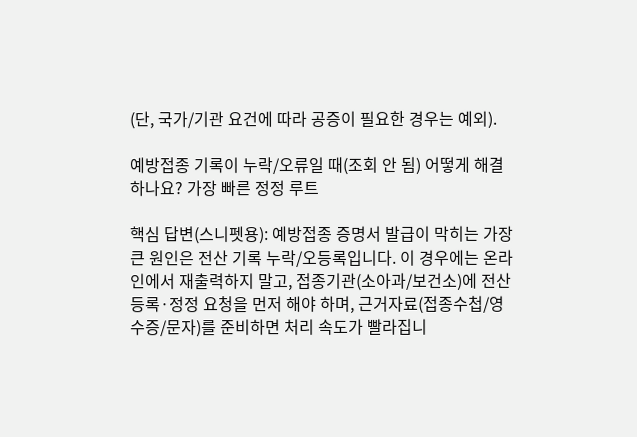(단, 국가/기관 요건에 따라 공증이 필요한 경우는 예외).

예방접종 기록이 누락/오류일 때(조회 안 됨) 어떻게 해결하나요? 가장 빠른 정정 루트

핵심 답변(스니펫용): 예방접종 증명서 발급이 막히는 가장 큰 원인은 전산 기록 누락/오등록입니다. 이 경우에는 온라인에서 재출력하지 말고, 접종기관(소아과/보건소)에 전산 등록·정정 요청을 먼저 해야 하며, 근거자료(접종수첩/영수증/문자)를 준비하면 처리 속도가 빨라집니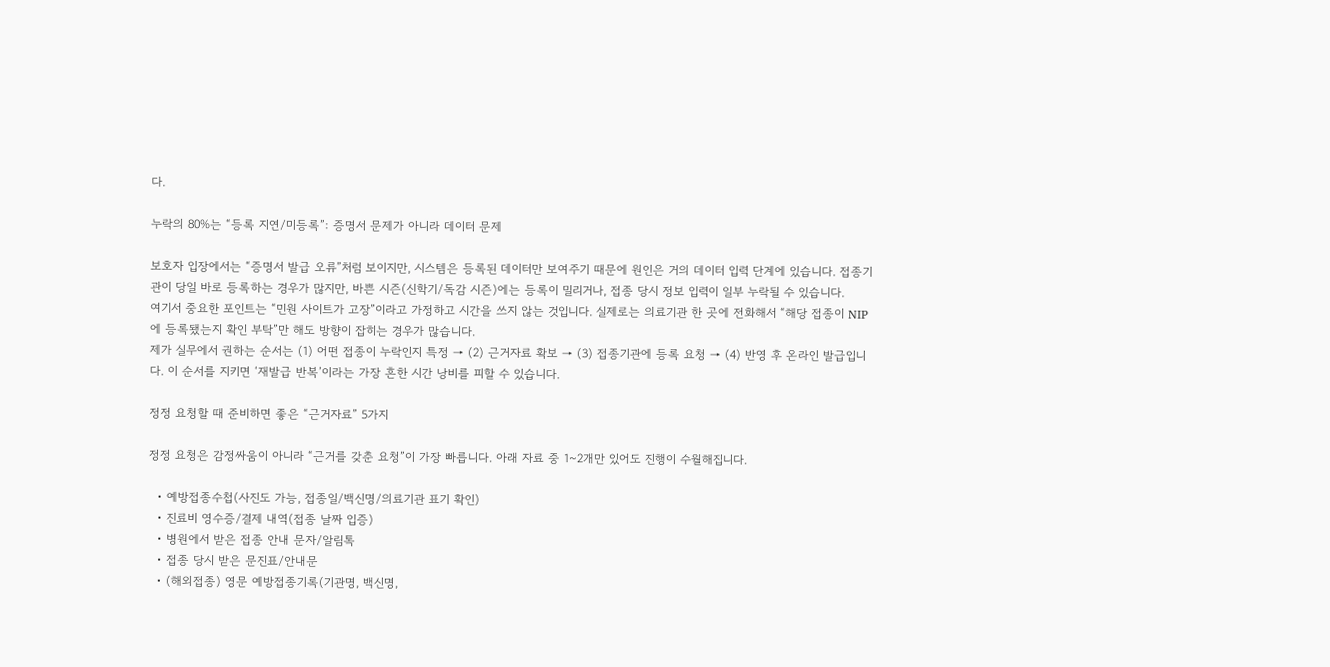다.

누락의 80%는 “등록 지연/미등록”: 증명서 문제가 아니라 데이터 문제

보호자 입장에서는 “증명서 발급 오류”처럼 보이지만, 시스템은 등록된 데이터만 보여주기 때문에 원인은 거의 데이터 입력 단계에 있습니다. 접종기관이 당일 바로 등록하는 경우가 많지만, 바쁜 시즌(신학기/독감 시즌)에는 등록이 밀리거나, 접종 당시 정보 입력이 일부 누락될 수 있습니다.
여기서 중요한 포인트는 “민원 사이트가 고장”이라고 가정하고 시간을 쓰지 않는 것입니다. 실제로는 의료기관 한 곳에 전화해서 “해당 접종이 NIP에 등록됐는지 확인 부탁”만 해도 방향이 잡히는 경우가 많습니다.
제가 실무에서 권하는 순서는 (1) 어떤 접종이 누락인지 특정 → (2) 근거자료 확보 → (3) 접종기관에 등록 요청 → (4) 반영 후 온라인 발급입니다. 이 순서를 지키면 ‘재발급 반복’이라는 가장 흔한 시간 낭비를 피할 수 있습니다.

정정 요청할 때 준비하면 좋은 “근거자료” 5가지

정정 요청은 감정싸움이 아니라 “근거를 갖춘 요청”이 가장 빠릅니다. 아래 자료 중 1~2개만 있어도 진행이 수월해집니다.

  • 예방접종수첩(사진도 가능, 접종일/백신명/의료기관 표기 확인)
  • 진료비 영수증/결제 내역(접종 날짜 입증)
  • 병원에서 받은 접종 안내 문자/알림톡
  • 접종 당시 받은 문진표/안내문
  • (해외접종) 영문 예방접종기록(기관명, 백신명,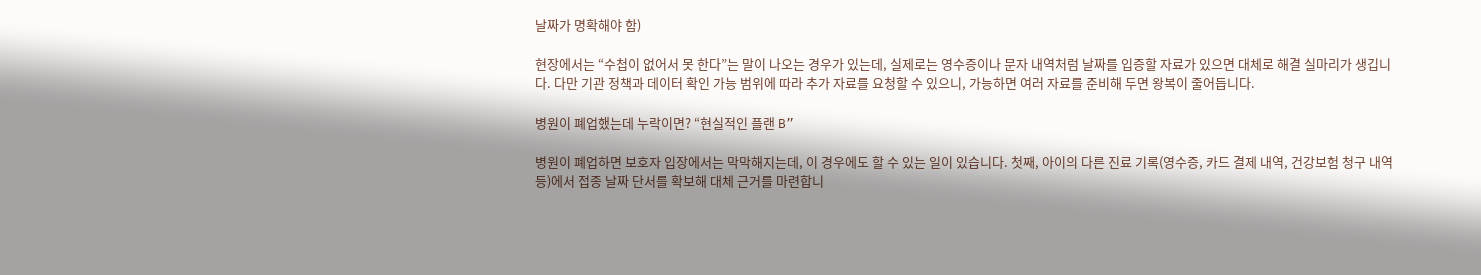날짜가 명확해야 함)

현장에서는 “수첩이 없어서 못 한다”는 말이 나오는 경우가 있는데, 실제로는 영수증이나 문자 내역처럼 날짜를 입증할 자료가 있으면 대체로 해결 실마리가 생깁니다. 다만 기관 정책과 데이터 확인 가능 범위에 따라 추가 자료를 요청할 수 있으니, 가능하면 여러 자료를 준비해 두면 왕복이 줄어듭니다.

병원이 폐업했는데 누락이면? “현실적인 플랜 B”

병원이 폐업하면 보호자 입장에서는 막막해지는데, 이 경우에도 할 수 있는 일이 있습니다. 첫째, 아이의 다른 진료 기록(영수증, 카드 결제 내역, 건강보험 청구 내역 등)에서 접종 날짜 단서를 확보해 대체 근거를 마련합니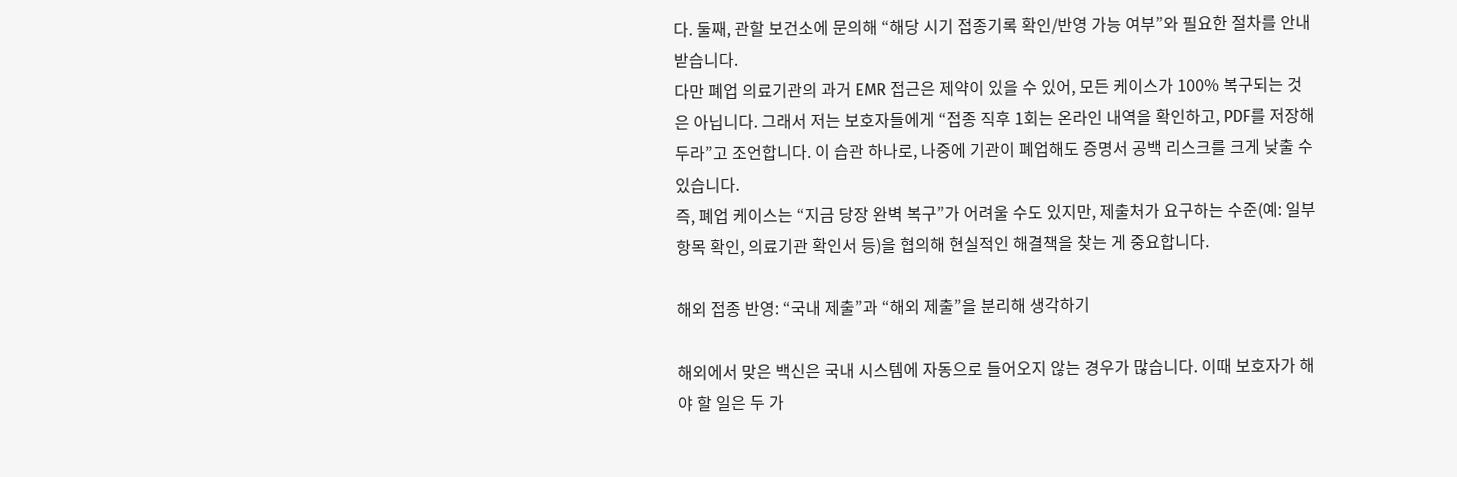다. 둘째, 관할 보건소에 문의해 “해당 시기 접종기록 확인/반영 가능 여부”와 필요한 절차를 안내받습니다.
다만 폐업 의료기관의 과거 EMR 접근은 제약이 있을 수 있어, 모든 케이스가 100% 복구되는 것은 아닙니다. 그래서 저는 보호자들에게 “접종 직후 1회는 온라인 내역을 확인하고, PDF를 저장해 두라”고 조언합니다. 이 습관 하나로, 나중에 기관이 폐업해도 증명서 공백 리스크를 크게 낮출 수 있습니다.
즉, 폐업 케이스는 “지금 당장 완벽 복구”가 어려울 수도 있지만, 제출처가 요구하는 수준(예: 일부 항목 확인, 의료기관 확인서 등)을 협의해 현실적인 해결책을 찾는 게 중요합니다.

해외 접종 반영: “국내 제출”과 “해외 제출”을 분리해 생각하기

해외에서 맞은 백신은 국내 시스템에 자동으로 들어오지 않는 경우가 많습니다. 이때 보호자가 해야 할 일은 두 가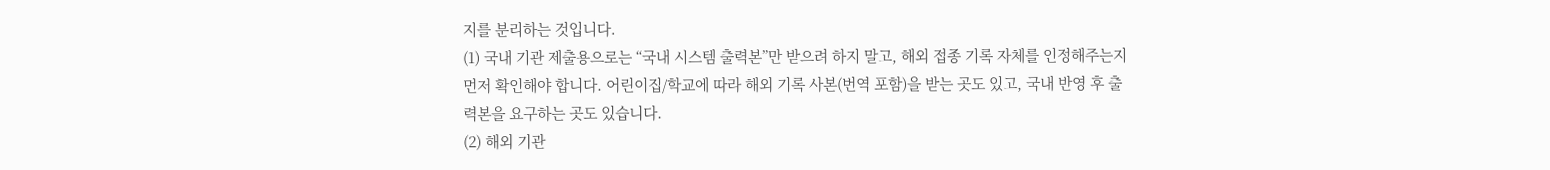지를 분리하는 것입니다.
(1) 국내 기관 제출용으로는 “국내 시스템 출력본”만 받으려 하지 말고, 해외 접종 기록 자체를 인정해주는지 먼저 확인해야 합니다. 어린이집/학교에 따라 해외 기록 사본(번역 포함)을 받는 곳도 있고, 국내 반영 후 출력본을 요구하는 곳도 있습니다.
(2) 해외 기관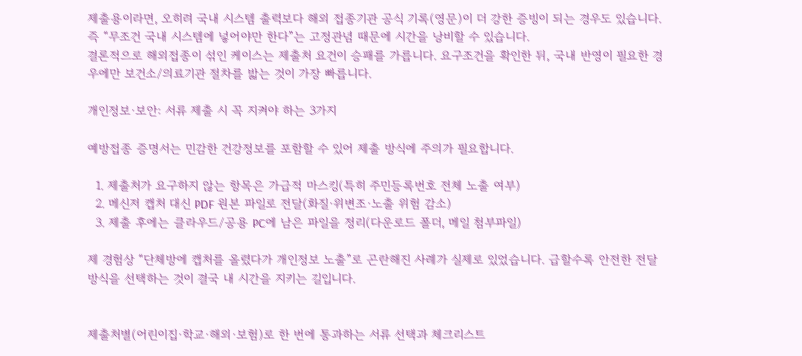제출용이라면, 오히려 국내 시스템 출력보다 해외 접종기관 공식 기록(영문)이 더 강한 증빙이 되는 경우도 있습니다. 즉 “무조건 국내 시스템에 넣어야만 한다”는 고정관념 때문에 시간을 낭비할 수 있습니다.
결론적으로 해외접종이 섞인 케이스는 제출처 요건이 승패를 가릅니다. 요구조건을 확인한 뒤, 국내 반영이 필요한 경우에만 보건소/의료기관 절차를 밟는 것이 가장 빠릅니다.

개인정보·보안: 서류 제출 시 꼭 지켜야 하는 3가지

예방접종 증명서는 민감한 건강정보를 포함할 수 있어 제출 방식에 주의가 필요합니다.

  1. 제출처가 요구하지 않는 항목은 가급적 마스킹(특히 주민등록번호 전체 노출 여부)
  2. 메신저 캡처 대신 PDF 원본 파일로 전달(화질·위변조·노출 위험 감소)
  3. 제출 후에는 클라우드/공용 PC에 남은 파일을 정리(다운로드 폴더, 메일 첨부파일)

제 경험상 “단체방에 캡처를 올렸다가 개인정보 노출”로 곤란해진 사례가 실제로 있었습니다. 급할수록 안전한 전달 방식을 선택하는 것이 결국 내 시간을 지키는 길입니다.


제출처별(어린이집·학교·해외·보험)로 한 번에 통과하는 서류 선택과 체크리스트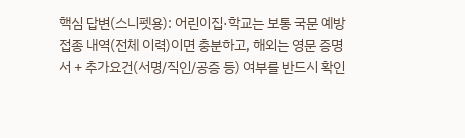핵심 답변(스니펫용): 어린이집·학교는 보통 국문 예방접종 내역(전체 이력)이면 충분하고, 해외는 영문 증명서 + 추가요건(서명/직인/공증 등) 여부를 반드시 확인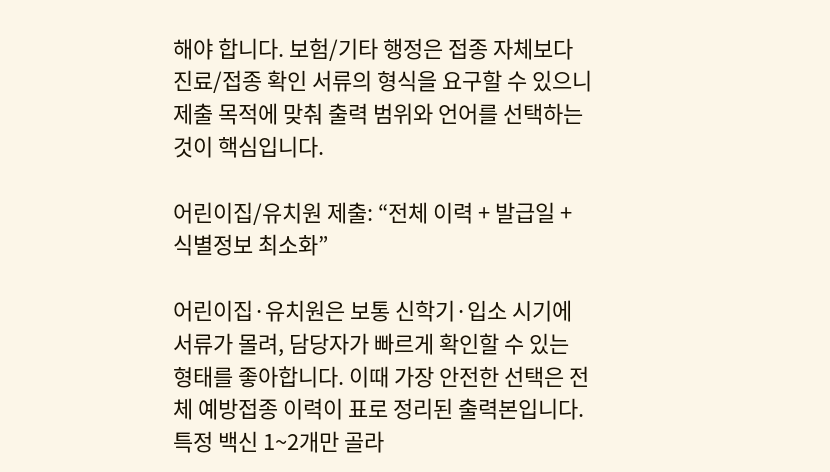해야 합니다. 보험/기타 행정은 접종 자체보다 진료/접종 확인 서류의 형식을 요구할 수 있으니 제출 목적에 맞춰 출력 범위와 언어를 선택하는 것이 핵심입니다.

어린이집/유치원 제출: “전체 이력 + 발급일 + 식별정보 최소화”

어린이집·유치원은 보통 신학기·입소 시기에 서류가 몰려, 담당자가 빠르게 확인할 수 있는 형태를 좋아합니다. 이때 가장 안전한 선택은 전체 예방접종 이력이 표로 정리된 출력본입니다. 특정 백신 1~2개만 골라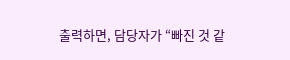출력하면, 담당자가 “빠진 것 같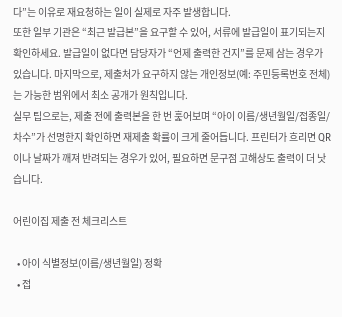다”는 이유로 재요청하는 일이 실제로 자주 발생합니다.
또한 일부 기관은 “최근 발급본”을 요구할 수 있어, 서류에 발급일이 표기되는지 확인하세요. 발급일이 없다면 담당자가 “언제 출력한 건지”를 문제 삼는 경우가 있습니다. 마지막으로, 제출처가 요구하지 않는 개인정보(예: 주민등록번호 전체)는 가능한 범위에서 최소 공개가 원칙입니다.
실무 팁으로는, 제출 전에 출력본을 한 번 훑어보며 “아이 이름/생년월일/접종일/차수”가 선명한지 확인하면 재제출 확률이 크게 줄어듭니다. 프린터가 흐리면 QR이나 날짜가 깨져 반려되는 경우가 있어, 필요하면 문구점 고해상도 출력이 더 낫습니다.

어린이집 제출 전 체크리스트

  • 아이 식별정보(이름/생년월일) 정확
  • 접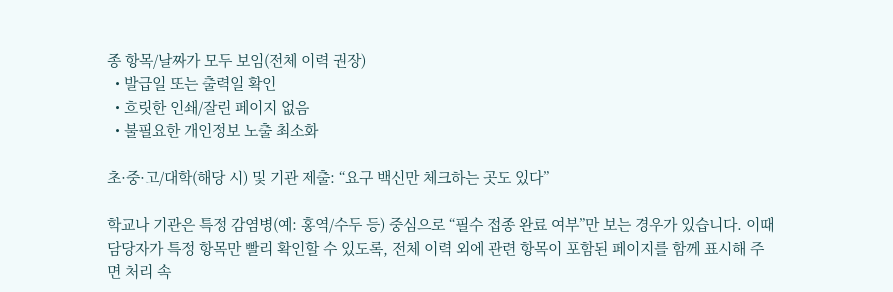종 항목/날짜가 모두 보임(전체 이력 권장)
  • 발급일 또는 출력일 확인
  • 흐릿한 인쇄/잘린 페이지 없음
  • 불필요한 개인정보 노출 최소화

초·중·고/대학(해당 시) 및 기관 제출: “요구 백신만 체크하는 곳도 있다”

학교나 기관은 특정 감염병(예: 홍역/수두 등) 중심으로 “필수 접종 완료 여부”만 보는 경우가 있습니다. 이때 담당자가 특정 항목만 빨리 확인할 수 있도록, 전체 이력 외에 관련 항목이 포함된 페이지를 함께 표시해 주면 처리 속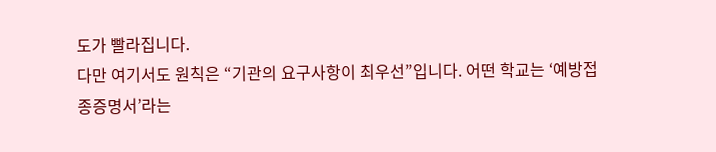도가 빨라집니다.
다만 여기서도 원칙은 “기관의 요구사항이 최우선”입니다. 어떤 학교는 ‘예방접종증명서’라는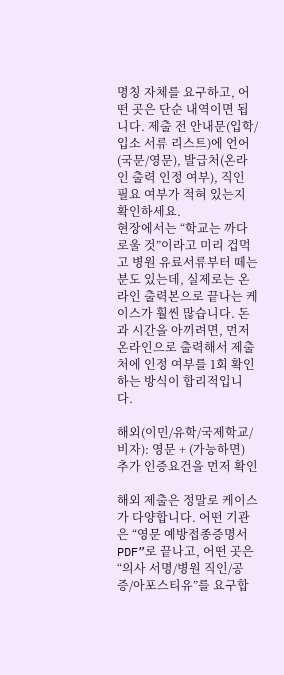명칭 자체를 요구하고, 어떤 곳은 단순 내역이면 됩니다. 제출 전 안내문(입학/입소 서류 리스트)에 언어(국문/영문), 발급처(온라인 출력 인정 여부), 직인 필요 여부가 적혀 있는지 확인하세요.
현장에서는 “학교는 까다로울 것”이라고 미리 겁먹고 병원 유료서류부터 떼는 분도 있는데, 실제로는 온라인 출력본으로 끝나는 케이스가 훨씬 많습니다. 돈과 시간을 아끼려면, 먼저 온라인으로 출력해서 제출처에 인정 여부를 1회 확인하는 방식이 합리적입니다.

해외(이민/유학/국제학교/비자): 영문 + (가능하면) 추가 인증요건을 먼저 확인

해외 제출은 정말로 케이스가 다양합니다. 어떤 기관은 “영문 예방접종증명서 PDF”로 끝나고, 어떤 곳은 “의사 서명/병원 직인/공증/아포스티유”를 요구합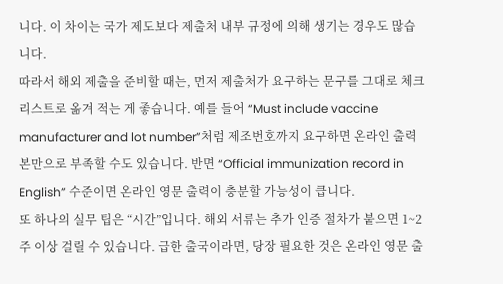니다. 이 차이는 국가 제도보다 제출처 내부 규정에 의해 생기는 경우도 많습니다.
따라서 해외 제출을 준비할 때는, 먼저 제출처가 요구하는 문구를 그대로 체크리스트로 옮겨 적는 게 좋습니다. 예를 들어 “Must include vaccine manufacturer and lot number”처럼 제조번호까지 요구하면 온라인 출력본만으로 부족할 수도 있습니다. 반면 “Official immunization record in English” 수준이면 온라인 영문 출력이 충분할 가능성이 큽니다.
또 하나의 실무 팁은 “시간”입니다. 해외 서류는 추가 인증 절차가 붙으면 1~2주 이상 걸릴 수 있습니다. 급한 출국이라면, 당장 필요한 것은 온라인 영문 출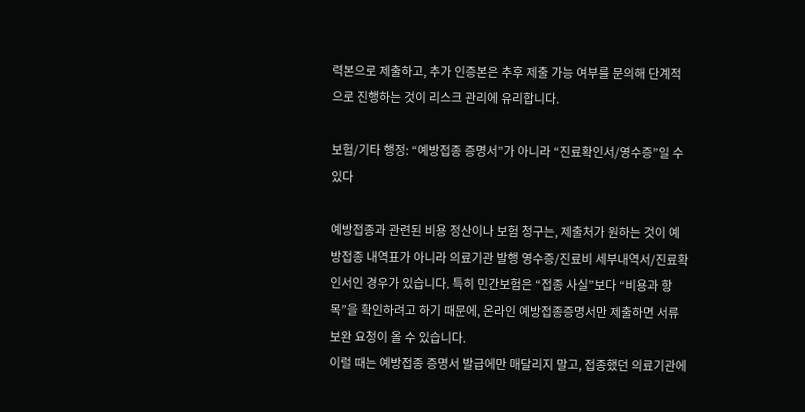력본으로 제출하고, 추가 인증본은 추후 제출 가능 여부를 문의해 단계적으로 진행하는 것이 리스크 관리에 유리합니다.

보험/기타 행정: “예방접종 증명서”가 아니라 “진료확인서/영수증”일 수 있다

예방접종과 관련된 비용 정산이나 보험 청구는, 제출처가 원하는 것이 예방접종 내역표가 아니라 의료기관 발행 영수증/진료비 세부내역서/진료확인서인 경우가 있습니다. 특히 민간보험은 “접종 사실”보다 “비용과 항목”을 확인하려고 하기 때문에, 온라인 예방접종증명서만 제출하면 서류 보완 요청이 올 수 있습니다.
이럴 때는 예방접종 증명서 발급에만 매달리지 말고, 접종했던 의료기관에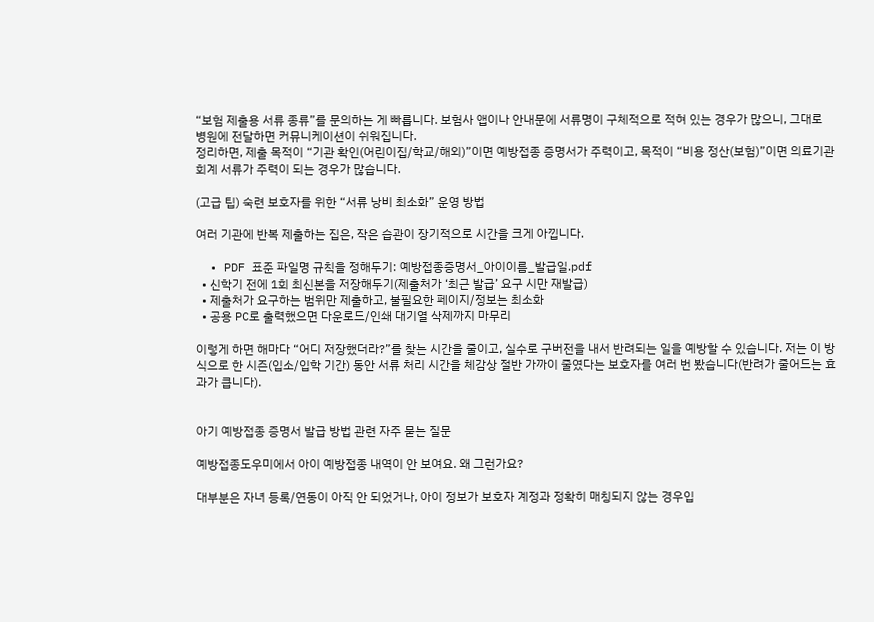“보험 제출용 서류 종류”를 문의하는 게 빠릅니다. 보험사 앱이나 안내문에 서류명이 구체적으로 적혀 있는 경우가 많으니, 그대로 병원에 전달하면 커뮤니케이션이 쉬워집니다.
정리하면, 제출 목적이 “기관 확인(어린이집/학교/해외)”이면 예방접종 증명서가 주력이고, 목적이 “비용 정산(보험)”이면 의료기관 회계 서류가 주력이 되는 경우가 많습니다.

(고급 팁) 숙련 보호자를 위한 “서류 낭비 최소화” 운영 방법

여러 기관에 반복 제출하는 집은, 작은 습관이 장기적으로 시간을 크게 아낍니다.

  • PDF 표준 파일명 규칙을 정해두기: 예방접종증명서_아이이름_발급일.pdf
  • 신학기 전에 1회 최신본을 저장해두기(제출처가 ‘최근 발급’ 요구 시만 재발급)
  • 제출처가 요구하는 범위만 제출하고, 불필요한 페이지/정보는 최소화
  • 공용 PC로 출력했으면 다운로드/인쇄 대기열 삭제까지 마무리

이렇게 하면 해마다 “어디 저장했더라?”를 찾는 시간을 줄이고, 실수로 구버전을 내서 반려되는 일을 예방할 수 있습니다. 저는 이 방식으로 한 시즌(입소/입학 기간) 동안 서류 처리 시간을 체감상 절반 가까이 줄였다는 보호자를 여러 번 봤습니다(반려가 줄어드는 효과가 큽니다).


아기 예방접종 증명서 발급 방법 관련 자주 묻는 질문

예방접종도우미에서 아이 예방접종 내역이 안 보여요. 왜 그런가요?

대부분은 자녀 등록/연동이 아직 안 되었거나, 아이 정보가 보호자 계정과 정확히 매칭되지 않는 경우입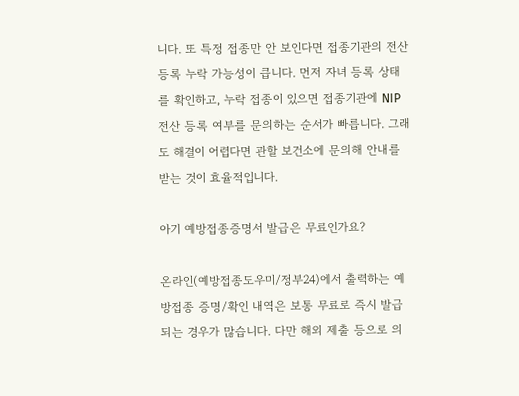니다. 또 특정 접종만 안 보인다면 접종기관의 전산 등록 누락 가능성이 큽니다. 먼저 자녀 등록 상태를 확인하고, 누락 접종이 있으면 접종기관에 NIP 전산 등록 여부를 문의하는 순서가 빠릅니다. 그래도 해결이 어렵다면 관할 보건소에 문의해 안내를 받는 것이 효율적입니다.

아기 예방접종증명서 발급은 무료인가요?

온라인(예방접종도우미/정부24)에서 출력하는 예방접종 증명/확인 내역은 보통 무료로 즉시 발급되는 경우가 많습니다. 다만 해외 제출 등으로 의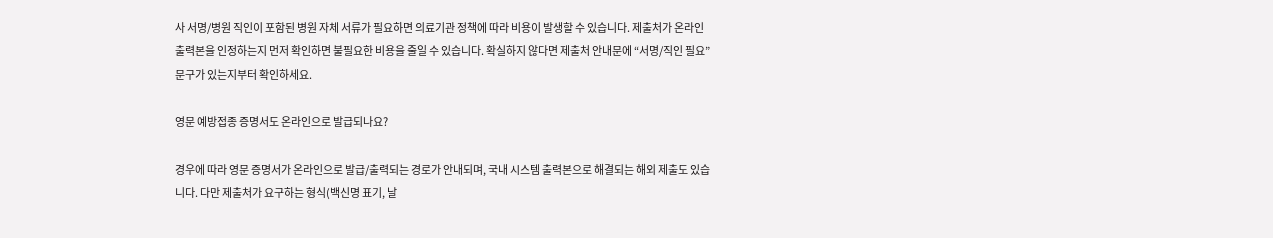사 서명/병원 직인이 포함된 병원 자체 서류가 필요하면 의료기관 정책에 따라 비용이 발생할 수 있습니다. 제출처가 온라인 출력본을 인정하는지 먼저 확인하면 불필요한 비용을 줄일 수 있습니다. 확실하지 않다면 제출처 안내문에 “서명/직인 필요” 문구가 있는지부터 확인하세요.

영문 예방접종 증명서도 온라인으로 발급되나요?

경우에 따라 영문 증명서가 온라인으로 발급/출력되는 경로가 안내되며, 국내 시스템 출력본으로 해결되는 해외 제출도 있습니다. 다만 제출처가 요구하는 형식(백신명 표기, 날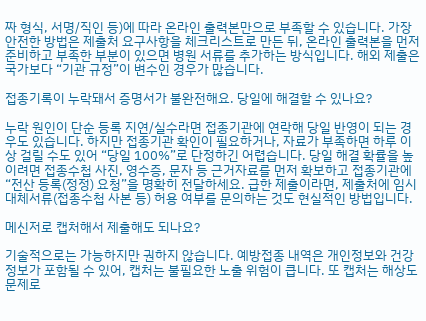짜 형식, 서명/직인 등)에 따라 온라인 출력본만으로 부족할 수 있습니다. 가장 안전한 방법은 제출처 요구사항을 체크리스트로 만든 뒤, 온라인 출력본을 먼저 준비하고 부족한 부분이 있으면 병원 서류를 추가하는 방식입니다. 해외 제출은 국가보다 “기관 규정”이 변수인 경우가 많습니다.

접종기록이 누락돼서 증명서가 불완전해요. 당일에 해결할 수 있나요?

누락 원인이 단순 등록 지연/실수라면 접종기관에 연락해 당일 반영이 되는 경우도 있습니다. 하지만 접종기관 확인이 필요하거나, 자료가 부족하면 하루 이상 걸릴 수도 있어 “당일 100%”로 단정하긴 어렵습니다. 당일 해결 확률을 높이려면 접종수첩 사진, 영수증, 문자 등 근거자료를 먼저 확보하고 접종기관에 “전산 등록(정정) 요청”을 명확히 전달하세요. 급한 제출이라면, 제출처에 임시 대체서류(접종수첩 사본 등) 허용 여부를 문의하는 것도 현실적인 방법입니다.

메신저로 캡처해서 제출해도 되나요?

기술적으로는 가능하지만 권하지 않습니다. 예방접종 내역은 개인정보와 건강정보가 포함될 수 있어, 캡처는 불필요한 노출 위험이 큽니다. 또 캡처는 해상도 문제로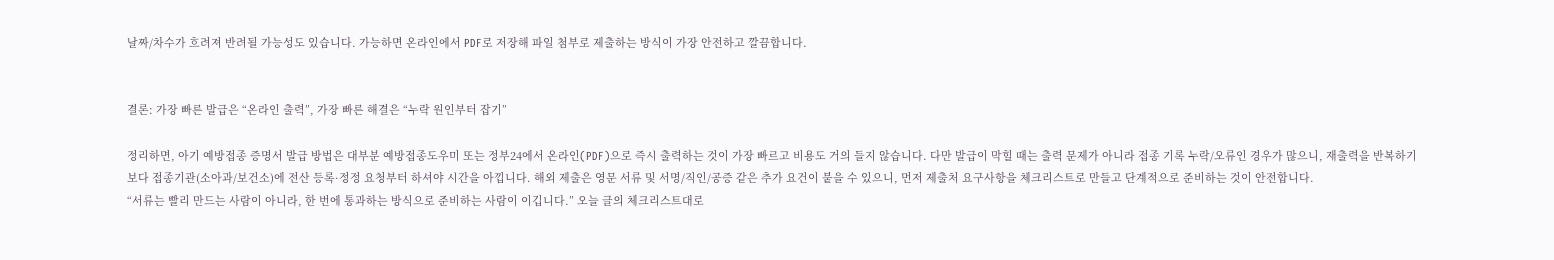날짜/차수가 흐려져 반려될 가능성도 있습니다. 가능하면 온라인에서 PDF로 저장해 파일 첨부로 제출하는 방식이 가장 안전하고 깔끔합니다.


결론: 가장 빠른 발급은 “온라인 출력”, 가장 빠른 해결은 “누락 원인부터 잡기”

정리하면, 아기 예방접종 증명서 발급 방법은 대부분 예방접종도우미 또는 정부24에서 온라인(PDF)으로 즉시 출력하는 것이 가장 빠르고 비용도 거의 들지 않습니다. 다만 발급이 막힐 때는 출력 문제가 아니라 접종 기록 누락/오류인 경우가 많으니, 재출력을 반복하기보다 접종기관(소아과/보건소)에 전산 등록·정정 요청부터 하셔야 시간을 아낍니다. 해외 제출은 영문 서류 및 서명/직인/공증 같은 추가 요건이 붙을 수 있으니, 먼저 제출처 요구사항을 체크리스트로 만들고 단계적으로 준비하는 것이 안전합니다.
“서류는 빨리 만드는 사람이 아니라, 한 번에 통과하는 방식으로 준비하는 사람이 이깁니다.” 오늘 글의 체크리스트대로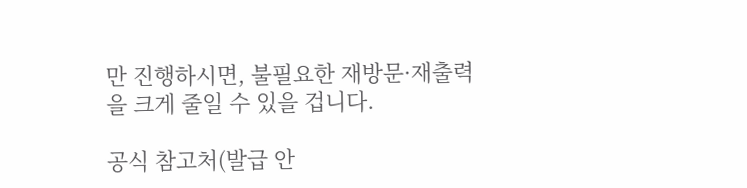만 진행하시면, 불필요한 재방문·재출력을 크게 줄일 수 있을 겁니다.

공식 참고처(발급 안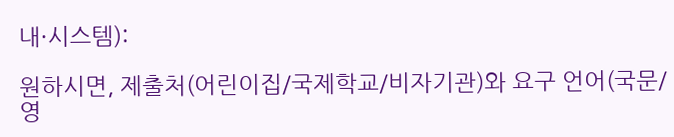내·시스템):

원하시면, 제출처(어린이집/국제학교/비자기관)와 요구 언어(국문/영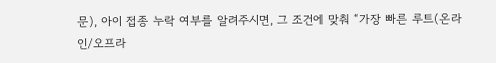문), 아이 접종 누락 여부를 알려주시면, 그 조건에 맞춰 “가장 빠른 루트(온라인/오프라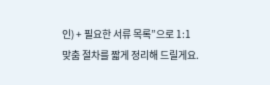인) + 필요한 서류 목록”으로 1:1 맞춤 절차를 짧게 정리해 드릴게요.